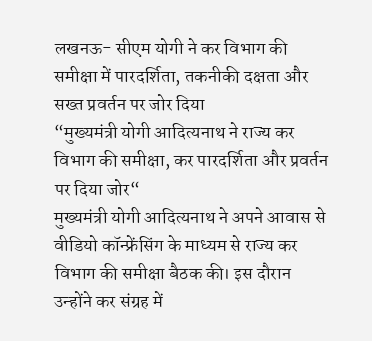लखनऊ- सीएम योगी ने कर विभाग की समीक्षा में पारदर्शिता, तकनीकी दक्षता और सख्त प्रवर्तन पर जोर दिया
“मुख्यमंत्री योगी आदित्यनाथ ने राज्य कर विभाग की समीक्षा, कर पारदर्शिता और प्रवर्तन पर दिया जोर“
मुख्यमंत्री योगी आदित्यनाथ ने अपने आवास से वीडियो कॉन्फ्रेंसिंग के माध्यम से राज्य कर विभाग की समीक्षा बैठक की। इस दौरान उन्होंने कर संग्रह में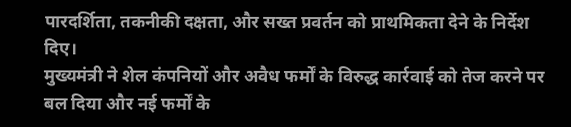पारदर्शिता, तकनीकी दक्षता, और सख्त प्रवर्तन को प्राथमिकता देने के निर्देश दिए।
मुख्यमंत्री ने शेल कंपनियों और अवैध फर्मों के विरुद्ध कार्रवाई को तेज करने पर बल दिया और नई फर्मों के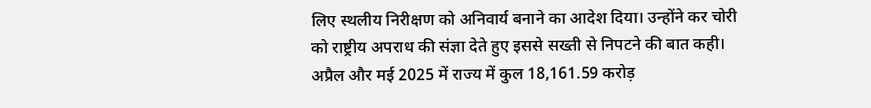लिए स्थलीय निरीक्षण को अनिवार्य बनाने का आदेश दिया। उन्होंने कर चोरी को राष्ट्रीय अपराध की संज्ञा देते हुए इससे सख्ती से निपटने की बात कही।
अप्रैल और मई 2025 में राज्य में कुल 18,161.59 करोड़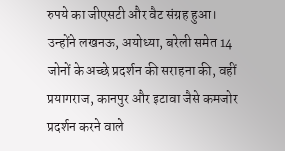रुपये का जीएसटी और वैट संग्रह हुआ। उन्होंने लखनऊ, अयोध्या, बरेली समेत 14 जोनों के अच्छे प्रदर्शन की सराहना की, वहीं प्रयागराज, कानपुर और इटावा जैसे कमजोर प्रदर्शन करने वाले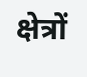क्षेत्रों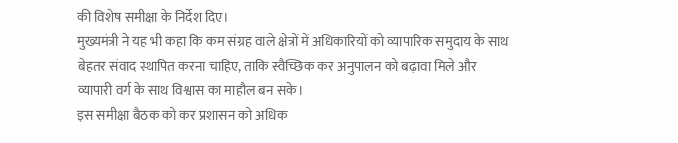की विशेष समीक्षा के निर्देश दिए।
मुख्यमंत्री ने यह भी कहा कि कम संग्रह वाले क्षेत्रों में अधिकारियों को व्यापारिक समुदाय के साथ बेहतर संवाद स्थापित करना चाहिए, ताकि स्वैच्छिक कर अनुपालन को बढ़ावा मिले और व्यापारी वर्ग के साथ विश्वास का माहौल बन सके।
इस समीक्षा बैठक को कर प्रशासन को अधिक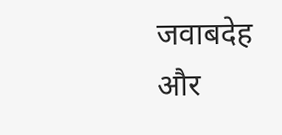जवाबदेह और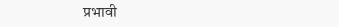प्रभावी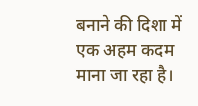बनाने की दिशा में एक अहम कदम माना जा रहा है।